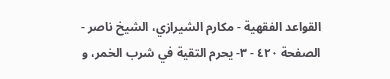القواعد الفقهية - مكارم الشيرازي، الشيخ ناصر - الصفحة ٤٢٠ - ٣- يحرم التقية في شرب الخمر، و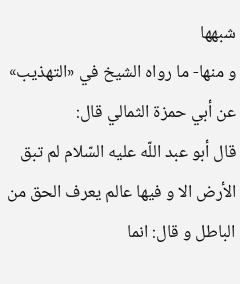شبهها
و منها- ما رواه الشيخ في «التهذيب» عن أبي حمزة الثمالي قال:
قال أبو عبد اللّه عليه السّلام لم تبق الأرض الا و فيها عالم يعرف الحق من الباطل و قال: انما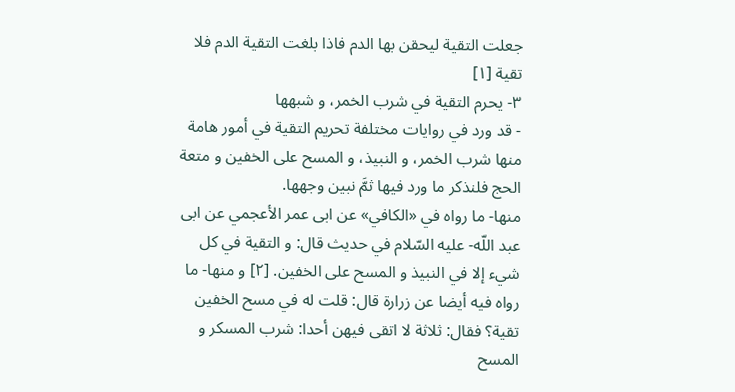جعلت التقية ليحقن بها الدم فاذا بلغت التقية الدم فلا تقية [١]
٣- يحرم التقية في شرب الخمر، و شبهها
- قد ورد في روايات مختلفة تحريم التقية في أمور هامة منها شرب الخمر، و النبيذ، و المسح على الخفين و متعة الحج فلنذكر ما ورد فيها ثمَّ نبين وجهها.
منها- ما رواه في «الكافي» عن ابى عمر الأعجمي عن ابى عبد اللّه- عليه السّلام في حديث قال: و التقية في كل شيء إلا في النبيذ و المسح على الخفين. [٢] و منها- ما رواه فيه أيضا عن زرارة قال: قلت له في مسح الخفين تقية؟ فقال: ثلاثة لا اتقى فيهن أحدا: شرب المسكر و المسح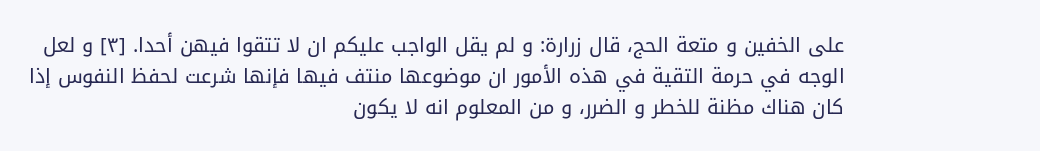على الخفين و متعة الحج، قال زرارة: و لم يقل الواجب عليكم ان لا تتقوا فيهن أحدا. [٣] و لعل الوجه في حرمة التقية في هذه الأمور ان موضوعها منتف فيها فإنها شرعت لحفظ النفوس إذا كان هناك مظنة للخطر و الضرر، و من المعلوم انه لا يكون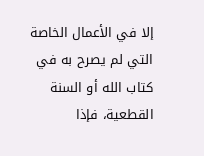إلا في الأعمال الخاصة التي لم يصرح به في كتاب الله أو السنة القطعية، فإذا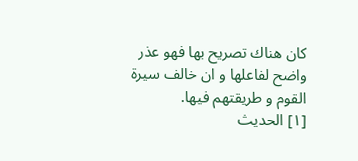كان هناك تصريح بها فهو عذر واضح لفاعلها و ان خالف سيرة القوم و طريقتهم فيها.
[١] الحديث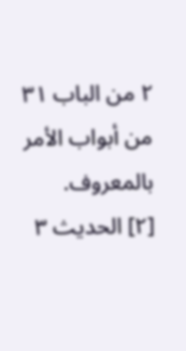٢ من الباب ٣١ من أبواب الأمر بالمعروف.
[٢] الحديث ٣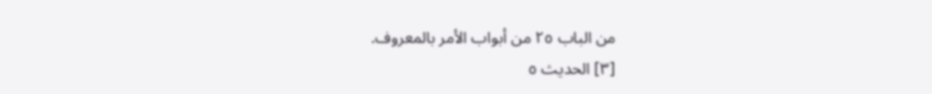من الباب ٢٥ من أبواب الأمر بالمعروف.
[٣] الحديث ٥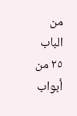من الباب ٢٥ من أبواب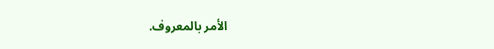الأمر بالمعروف.